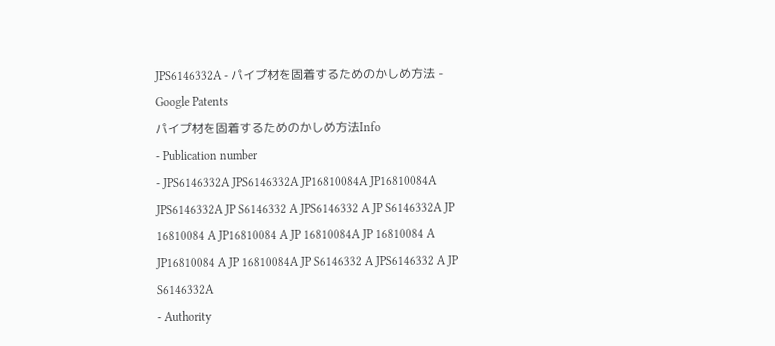JPS6146332A - パイプ材を固着するためのかしめ方法 - Google Patents
パイプ材を固着するためのかしめ方法Info
- Publication number
- JPS6146332A JPS6146332A JP16810084A JP16810084A JPS6146332A JP S6146332 A JPS6146332 A JP S6146332A JP 16810084 A JP16810084 A JP 16810084A JP 16810084 A JP16810084 A JP 16810084A JP S6146332 A JPS6146332 A JP S6146332A
- Authority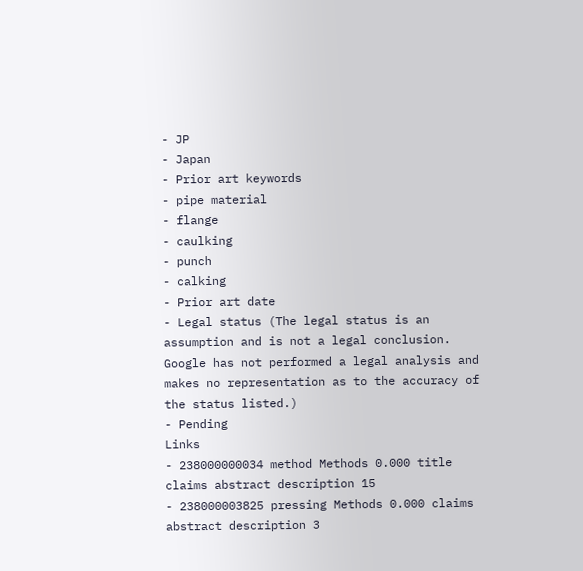- JP
- Japan
- Prior art keywords
- pipe material
- flange
- caulking
- punch
- calking
- Prior art date
- Legal status (The legal status is an assumption and is not a legal conclusion. Google has not performed a legal analysis and makes no representation as to the accuracy of the status listed.)
- Pending
Links
- 238000000034 method Methods 0.000 title claims abstract description 15
- 238000003825 pressing Methods 0.000 claims abstract description 3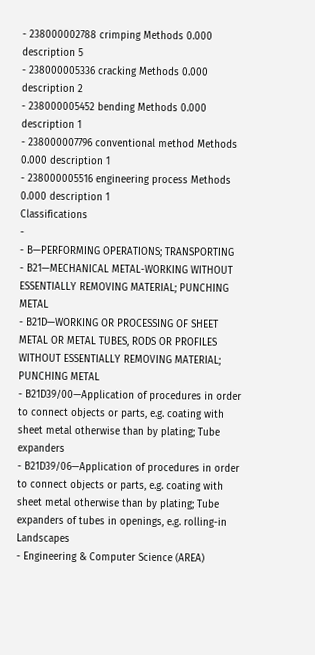- 238000002788 crimping Methods 0.000 description 5
- 238000005336 cracking Methods 0.000 description 2
- 238000005452 bending Methods 0.000 description 1
- 238000007796 conventional method Methods 0.000 description 1
- 238000005516 engineering process Methods 0.000 description 1
Classifications
-
- B—PERFORMING OPERATIONS; TRANSPORTING
- B21—MECHANICAL METAL-WORKING WITHOUT ESSENTIALLY REMOVING MATERIAL; PUNCHING METAL
- B21D—WORKING OR PROCESSING OF SHEET METAL OR METAL TUBES, RODS OR PROFILES WITHOUT ESSENTIALLY REMOVING MATERIAL; PUNCHING METAL
- B21D39/00—Application of procedures in order to connect objects or parts, e.g. coating with sheet metal otherwise than by plating; Tube expanders
- B21D39/06—Application of procedures in order to connect objects or parts, e.g. coating with sheet metal otherwise than by plating; Tube expanders of tubes in openings, e.g. rolling-in
Landscapes
- Engineering & Computer Science (AREA)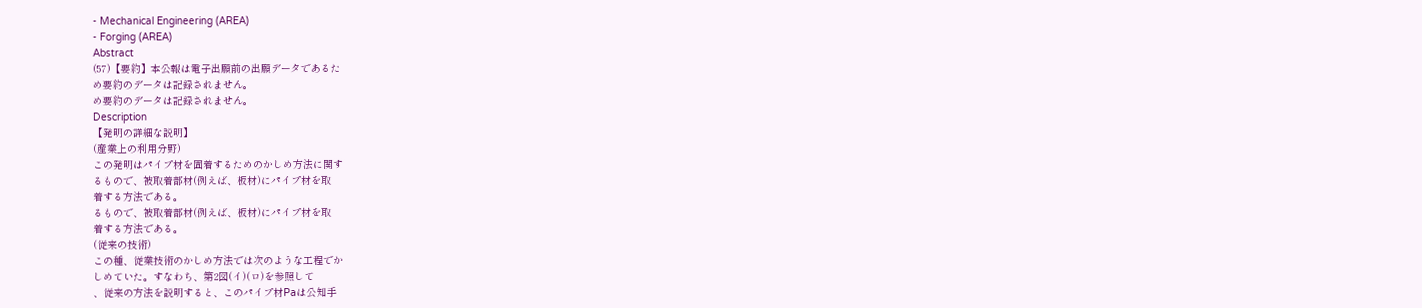- Mechanical Engineering (AREA)
- Forging (AREA)
Abstract
(57)【要約】本公報は電子出願前の出願データであるた
め要約のデータは記録されません。
め要約のデータは記録されません。
Description
【発明の詳細な説明】
(産業上の利用分野)
この発明はパイプ材を固着するためのかしめ方法に関す
るもので、被取着部材(例えば、板材)にパイプ材を取
着する方法である。
るもので、被取着部材(例えば、板材)にパイプ材を取
着する方法である。
(従来の技術)
この種、従業技術のかしめ方法では次のような工程でか
しめていた。すなわち、第2図(イ)(ロ)を参照して
、従来の方法を説明すると、このパイプ材Paは公知手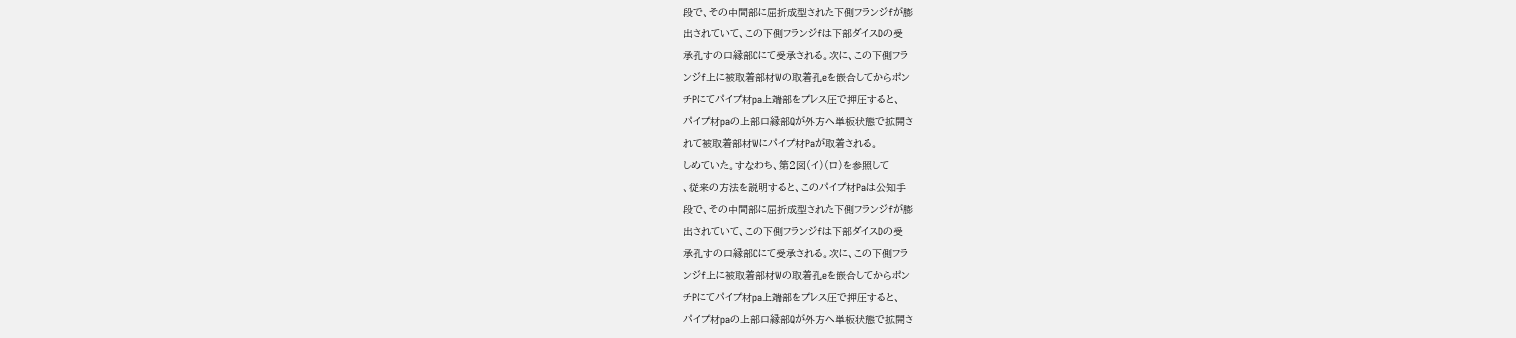段で、その中間部に屈折成型された下側フランジfが膨
出されていて、この下側フランジfは下部ダイスDの受
承孔すの口縁部Cにて受承される。次に、この下側フラ
ンジf上に被取着部材Wの取着孔eを嵌合してからポン
チPにてパイプ材pa上端部をプレス圧で押圧すると、
パイプ材paの上部口縁部Qが外方へ単板状態で拡開さ
れて被取着部材Wにパイプ材Paが取着される。
しめていた。すなわち、第2図(イ)(ロ)を参照して
、従来の方法を説明すると、このパイプ材Paは公知手
段で、その中間部に屈折成型された下側フランジfが膨
出されていて、この下側フランジfは下部ダイスDの受
承孔すの口縁部Cにて受承される。次に、この下側フラ
ンジf上に被取着部材Wの取着孔eを嵌合してからポン
チPにてパイプ材pa上端部をプレス圧で押圧すると、
パイプ材paの上部口縁部Qが外方へ単板状態で拡開さ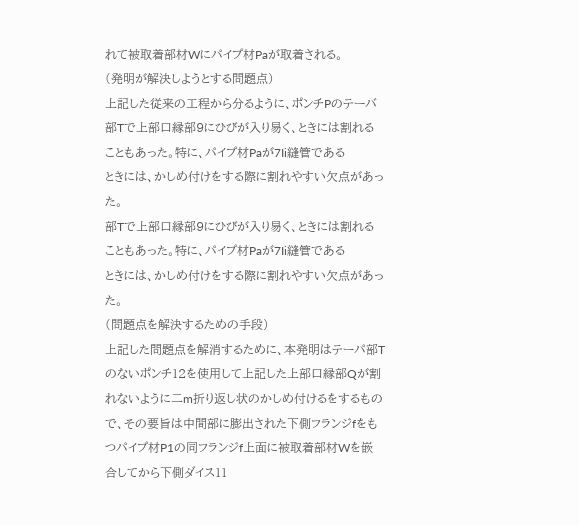れて被取着部材Wにパイプ材Paが取着される。
(発明が解決しようとする問題点)
上記した従来の工程から分るように、ポンチPのテーバ
部Tで上部口縁部9にひびが入り易く、ときには割れる
こともあった。特に、パイプ材Paが7Ii縫管である
ときには、かしめ付けをする際に割れやすい欠点があっ
た。
部Tで上部口縁部9にひびが入り易く、ときには割れる
こともあった。特に、パイプ材Paが7Ii縫管である
ときには、かしめ付けをする際に割れやすい欠点があっ
た。
(問題点を解決するための手段)
上記した問題点を解消するために、本発明はテーパ部T
のないポンチ12を使用して上記した上部口縁部Qが割
れないように二m折り返し状のかしめ付けるをするもの
で、その要旨は中間部に膨出された下側フランジfをも
つパイプ材P1の同フランジf上面に被取着部材Wを嵌
合してから下側ダイス11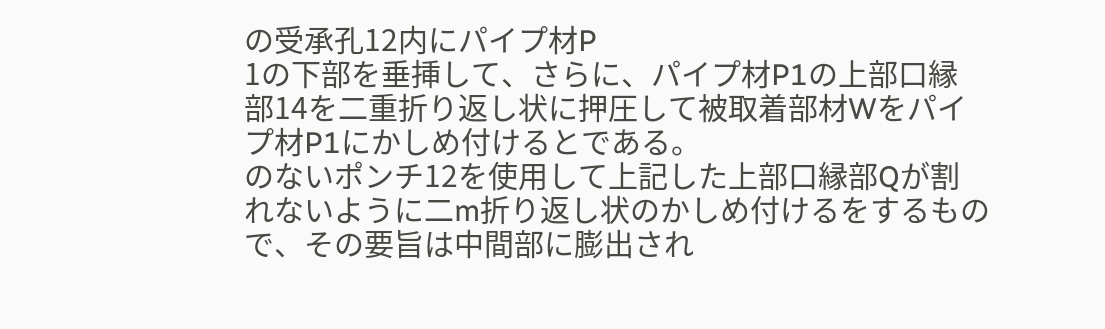の受承孔12内にパイプ材P
1の下部を垂挿して、さらに、パイプ材P1の上部口縁
部14を二重折り返し状に押圧して被取着部材Wをパイ
プ材P1にかしめ付けるとである。
のないポンチ12を使用して上記した上部口縁部Qが割
れないように二m折り返し状のかしめ付けるをするもの
で、その要旨は中間部に膨出され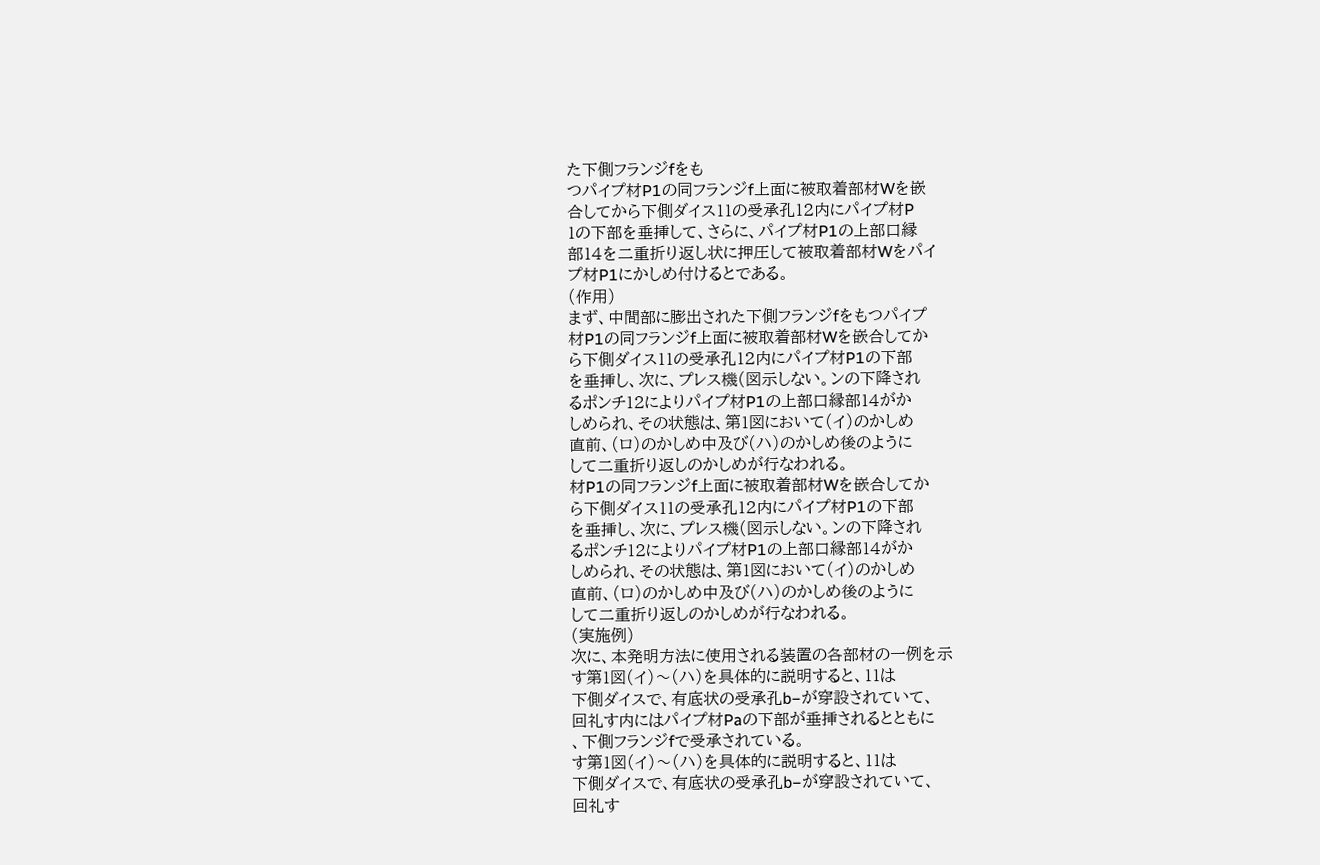た下側フランジfをも
つパイプ材P1の同フランジf上面に被取着部材Wを嵌
合してから下側ダイス11の受承孔12内にパイプ材P
1の下部を垂挿して、さらに、パイプ材P1の上部口縁
部14を二重折り返し状に押圧して被取着部材Wをパイ
プ材P1にかしめ付けるとである。
(作用)
まず、中間部に膨出された下側フランジfをもつパイプ
材P1の同フランジf上面に被取着部材Wを嵌合してか
ら下側ダイス11の受承孔12内にパイプ材P1の下部
を垂挿し、次に、プレス機(図示しない。ンの下降され
るポンチ12によりパイプ材P1の上部口縁部14がか
しめられ、その状態は、第1図において(イ)のかしめ
直前、(ロ)のかしめ中及び(ハ)のかしめ後のように
して二重折り返しのかしめが行なわれる。
材P1の同フランジf上面に被取着部材Wを嵌合してか
ら下側ダイス11の受承孔12内にパイプ材P1の下部
を垂挿し、次に、プレス機(図示しない。ンの下降され
るポンチ12によりパイプ材P1の上部口縁部14がか
しめられ、その状態は、第1図において(イ)のかしめ
直前、(ロ)のかしめ中及び(ハ)のかしめ後のように
して二重折り返しのかしめが行なわれる。
(実施例)
次に、本発明方法に使用される装置の各部材の一例を示
す第1図(イ)〜(ハ)を具体的に説明すると、11は
下側ダイスで、有底状の受承孔b−が穿設されていて、
回礼す内にはパイプ材Paの下部が垂挿されるとともに
、下側フランジfで受承されている。
す第1図(イ)〜(ハ)を具体的に説明すると、11は
下側ダイスで、有底状の受承孔b−が穿設されていて、
回礼す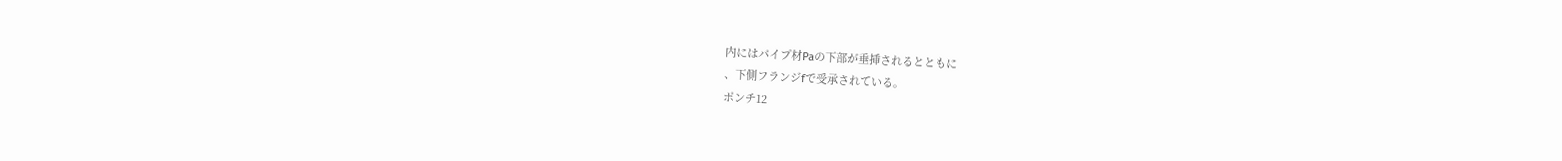内にはパイプ材Paの下部が垂挿されるとともに
、下側フランジfで受承されている。
ポンチ12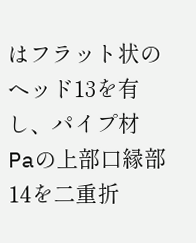はフラット状のヘッド13を有し、パイプ材
Paの上部口縁部14を二重折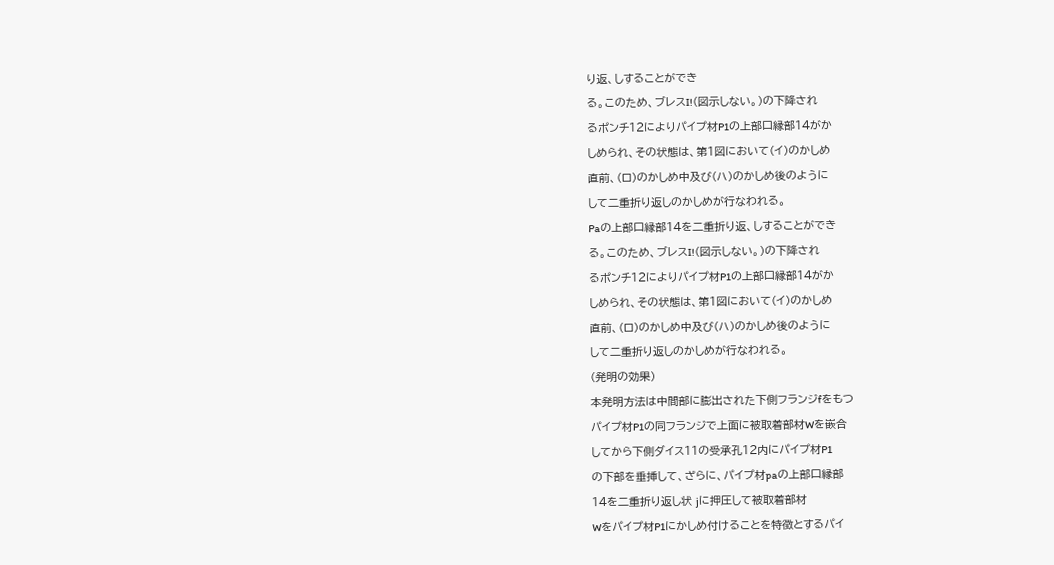り返、しすることができ
る。このため、ブレスI!(図示しない。)の下降され
るポンチ12によりパイプ材P1の上部口縁部14がか
しめられ、その状態は、第1図において(イ)のかしめ
直前、(ロ)のかしめ中及び(ハ)のかしめ後のように
して二重折り返しのかしめが行なわれる。
Paの上部口縁部14を二重折り返、しすることができ
る。このため、ブレスI!(図示しない。)の下降され
るポンチ12によりパイプ材P1の上部口縁部14がか
しめられ、その状態は、第1図において(イ)のかしめ
直前、(ロ)のかしめ中及び(ハ)のかしめ後のように
して二重折り返しのかしめが行なわれる。
(発明の効果)
本発明方法は中間部に膨出された下側フランジfをもつ
パイプ材P1の同フランジで上面に被取着部材Wを嵌合
してから下側ダイス11の受承孔12内にパイプ材P1
の下部を垂挿して、ざらに、パイプ材paの上部口縁部
14を二重折り返し状 jに押圧して被取着部材
Wをパイプ材P1にかしめ付けることを特徴とするパイ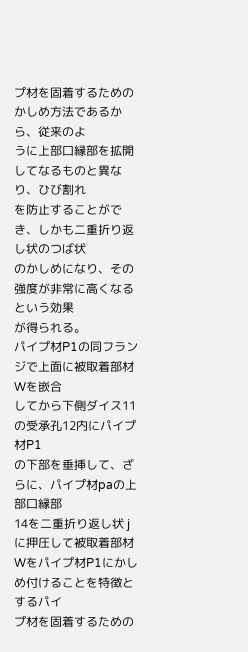プ材を固着するためのかしめ方法であるから、従来のよ
うに上部口縁部を拡開してなるものと異なり、ひび割れ
を防止することができ、しかも二重折り返し状のつば状
のかしめになり、その強度が非常に高くなるという効果
が得られる。
パイプ材P1の同フランジで上面に被取着部材Wを嵌合
してから下側ダイス11の受承孔12内にパイプ材P1
の下部を垂挿して、ざらに、パイプ材paの上部口縁部
14を二重折り返し状 jに押圧して被取着部材
Wをパイプ材P1にかしめ付けることを特徴とするパイ
プ材を固着するための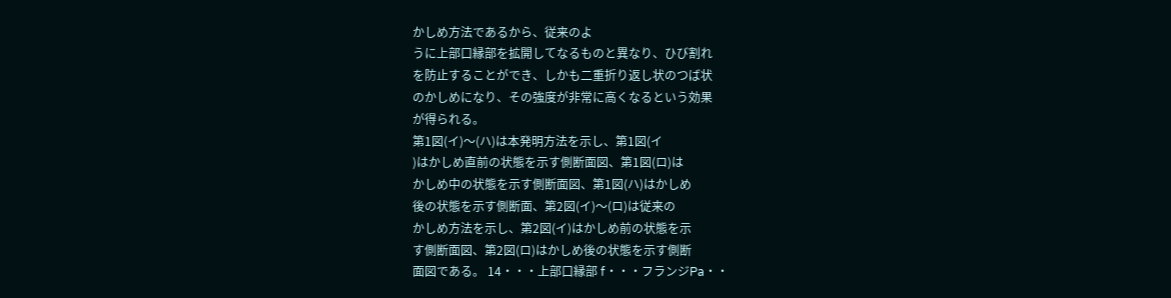かしめ方法であるから、従来のよ
うに上部口縁部を拡開してなるものと異なり、ひび割れ
を防止することができ、しかも二重折り返し状のつば状
のかしめになり、その強度が非常に高くなるという効果
が得られる。
第1図(イ)〜(ハ)は本発明方法を示し、第1図(イ
)はかしめ直前の状態を示す側断面図、第1図(ロ)は
かしめ中の状態を示す側断面図、第1図(ハ)はかしめ
後の状態を示す側断面、第2図(イ)〜(ロ)は従来の
かしめ方法を示し、第2図(イ)はかしめ前の状態を示
す側断面図、第2図(ロ)はかしめ後の状態を示す側断
面図である。 14・・・上部口縁部 f・・・フランジPa・・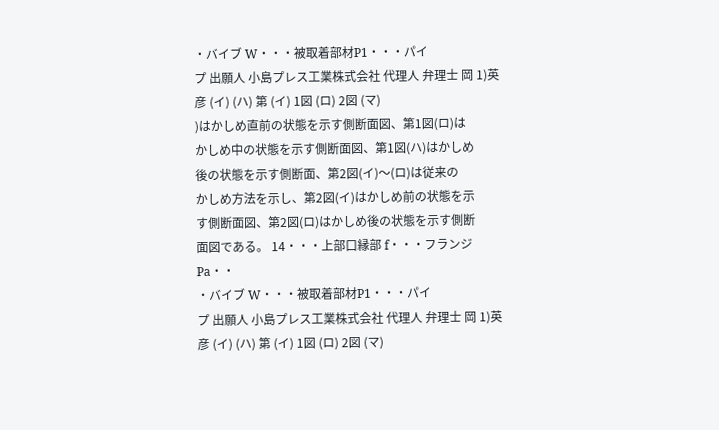・バイブ W・・・被取着部材P1・・・パイ
プ 出願人 小島プレス工業株式会社 代理人 弁理士 岡 1)英 彦 (イ) (ハ) 第 (イ) 1図 (ロ) 2図 (マ)
)はかしめ直前の状態を示す側断面図、第1図(ロ)は
かしめ中の状態を示す側断面図、第1図(ハ)はかしめ
後の状態を示す側断面、第2図(イ)〜(ロ)は従来の
かしめ方法を示し、第2図(イ)はかしめ前の状態を示
す側断面図、第2図(ロ)はかしめ後の状態を示す側断
面図である。 14・・・上部口縁部 f・・・フランジPa・・
・バイブ W・・・被取着部材P1・・・パイ
プ 出願人 小島プレス工業株式会社 代理人 弁理士 岡 1)英 彦 (イ) (ハ) 第 (イ) 1図 (ロ) 2図 (マ)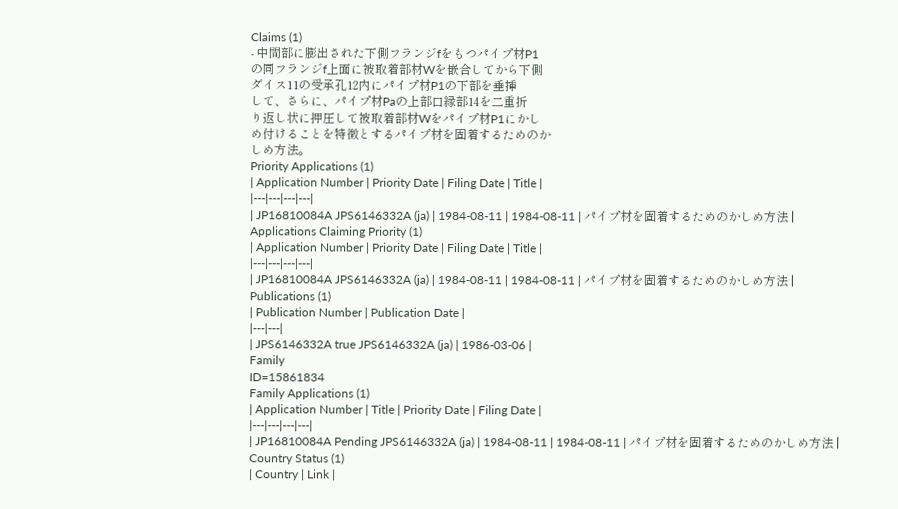Claims (1)
- 中間部に膨出された下側フランジfをもつパイプ材P1
の同フランジf上面に被取着部材Wを嵌合してから下側
ダイス11の受承孔12内にパイプ材P1の下部を垂挿
して、さらに、パイプ材Paの上部口縁部14を二重折
り返し状に押圧して被取着部材Wをパイプ材P1にかし
め付けることを特徴とするパイプ材を固着するためのか
しめ方法。
Priority Applications (1)
| Application Number | Priority Date | Filing Date | Title |
|---|---|---|---|
| JP16810084A JPS6146332A (ja) | 1984-08-11 | 1984-08-11 | パイプ材を固着するためのかしめ方法 |
Applications Claiming Priority (1)
| Application Number | Priority Date | Filing Date | Title |
|---|---|---|---|
| JP16810084A JPS6146332A (ja) | 1984-08-11 | 1984-08-11 | パイプ材を固着するためのかしめ方法 |
Publications (1)
| Publication Number | Publication Date |
|---|---|
| JPS6146332A true JPS6146332A (ja) | 1986-03-06 |
Family
ID=15861834
Family Applications (1)
| Application Number | Title | Priority Date | Filing Date |
|---|---|---|---|
| JP16810084A Pending JPS6146332A (ja) | 1984-08-11 | 1984-08-11 | パイプ材を固着するためのかしめ方法 |
Country Status (1)
| Country | Link |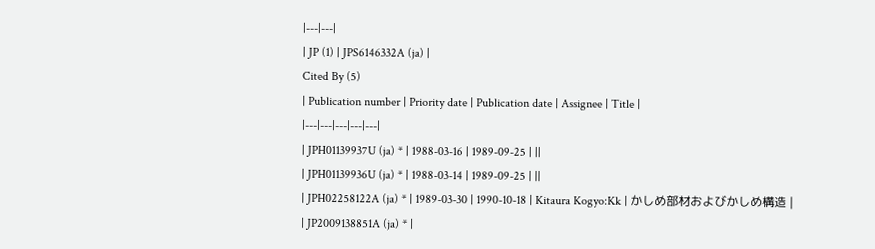|---|---|
| JP (1) | JPS6146332A (ja) |
Cited By (5)
| Publication number | Priority date | Publication date | Assignee | Title |
|---|---|---|---|---|
| JPH01139937U (ja) * | 1988-03-16 | 1989-09-25 | ||
| JPH01139936U (ja) * | 1988-03-14 | 1989-09-25 | ||
| JPH02258122A (ja) * | 1989-03-30 | 1990-10-18 | Kitaura Kogyo:Kk | かしめ部材およびかしめ構造 |
| JP2009138851A (ja) * |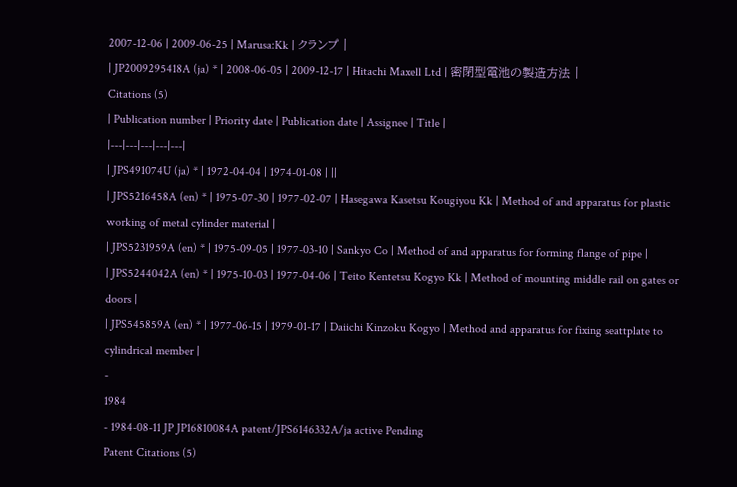2007-12-06 | 2009-06-25 | Marusa:Kk | クランプ |
| JP2009295418A (ja) * | 2008-06-05 | 2009-12-17 | Hitachi Maxell Ltd | 密閉型電池の製造方法 |
Citations (5)
| Publication number | Priority date | Publication date | Assignee | Title |
|---|---|---|---|---|
| JPS491074U (ja) * | 1972-04-04 | 1974-01-08 | ||
| JPS5216458A (en) * | 1975-07-30 | 1977-02-07 | Hasegawa Kasetsu Kougiyou Kk | Method of and apparatus for plastic working of metal cylinder material |
| JPS5231959A (en) * | 1975-09-05 | 1977-03-10 | Sankyo Co | Method of and apparatus for forming flange of pipe |
| JPS5244042A (en) * | 1975-10-03 | 1977-04-06 | Teito Kentetsu Kogyo Kk | Method of mounting middle rail on gates or doors |
| JPS545859A (en) * | 1977-06-15 | 1979-01-17 | Daiichi Kinzoku Kogyo | Method and apparatus for fixing seattplate to cylindrical member |
-
1984
- 1984-08-11 JP JP16810084A patent/JPS6146332A/ja active Pending
Patent Citations (5)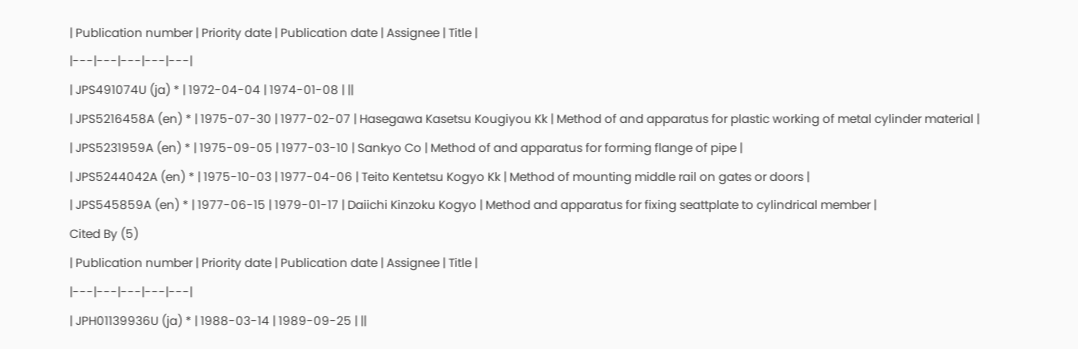| Publication number | Priority date | Publication date | Assignee | Title |
|---|---|---|---|---|
| JPS491074U (ja) * | 1972-04-04 | 1974-01-08 | ||
| JPS5216458A (en) * | 1975-07-30 | 1977-02-07 | Hasegawa Kasetsu Kougiyou Kk | Method of and apparatus for plastic working of metal cylinder material |
| JPS5231959A (en) * | 1975-09-05 | 1977-03-10 | Sankyo Co | Method of and apparatus for forming flange of pipe |
| JPS5244042A (en) * | 1975-10-03 | 1977-04-06 | Teito Kentetsu Kogyo Kk | Method of mounting middle rail on gates or doors |
| JPS545859A (en) * | 1977-06-15 | 1979-01-17 | Daiichi Kinzoku Kogyo | Method and apparatus for fixing seattplate to cylindrical member |
Cited By (5)
| Publication number | Priority date | Publication date | Assignee | Title |
|---|---|---|---|---|
| JPH01139936U (ja) * | 1988-03-14 | 1989-09-25 | ||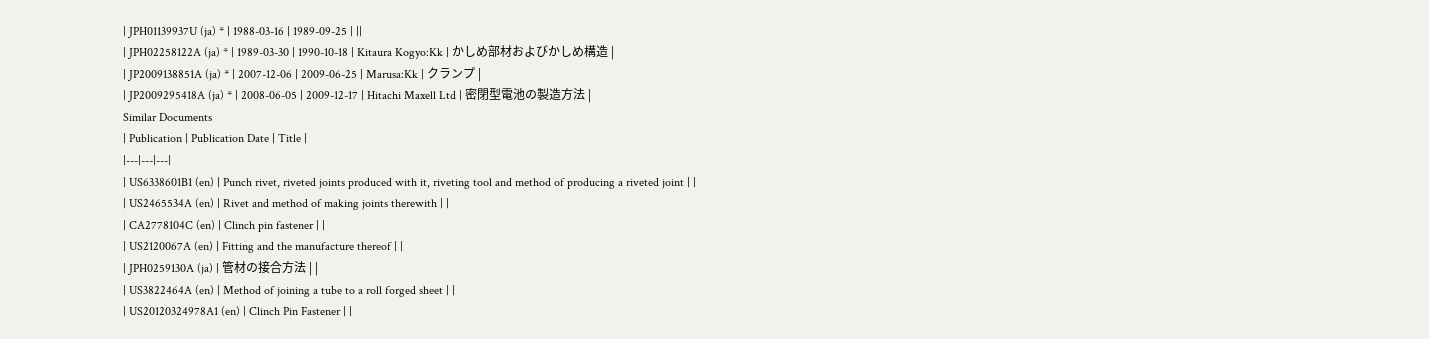| JPH01139937U (ja) * | 1988-03-16 | 1989-09-25 | ||
| JPH02258122A (ja) * | 1989-03-30 | 1990-10-18 | Kitaura Kogyo:Kk | かしめ部材およびかしめ構造 |
| JP2009138851A (ja) * | 2007-12-06 | 2009-06-25 | Marusa:Kk | クランプ |
| JP2009295418A (ja) * | 2008-06-05 | 2009-12-17 | Hitachi Maxell Ltd | 密閉型電池の製造方法 |
Similar Documents
| Publication | Publication Date | Title |
|---|---|---|
| US6338601B1 (en) | Punch rivet, riveted joints produced with it, riveting tool and method of producing a riveted joint | |
| US2465534A (en) | Rivet and method of making joints therewith | |
| CA2778104C (en) | Clinch pin fastener | |
| US2120067A (en) | Fitting and the manufacture thereof | |
| JPH0259130A (ja) | 管材の接合方法 | |
| US3822464A (en) | Method of joining a tube to a roll forged sheet | |
| US20120324978A1 (en) | Clinch Pin Fastener | |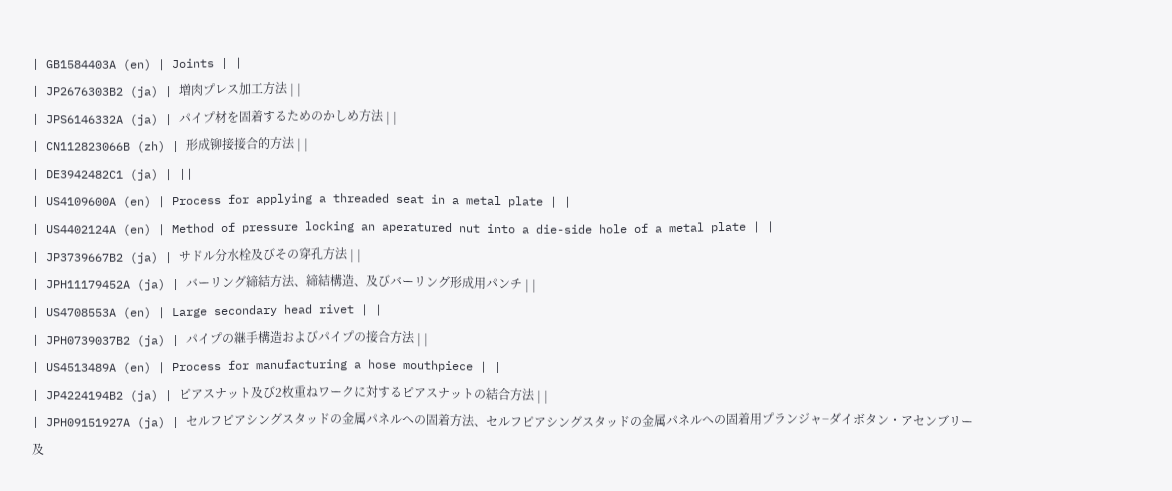| GB1584403A (en) | Joints | |
| JP2676303B2 (ja) | 増肉プレス加工方法 | |
| JPS6146332A (ja) | パイプ材を固着するためのかしめ方法 | |
| CN112823066B (zh) | 形成铆接接合的方法 | |
| DE3942482C1 (ja) | ||
| US4109600A (en) | Process for applying a threaded seat in a metal plate | |
| US4402124A (en) | Method of pressure locking an aperatured nut into a die-side hole of a metal plate | |
| JP3739667B2 (ja) | サドル分水栓及びその穿孔方法 | |
| JPH11179452A (ja) | バーリング締結方法、締結構造、及びバーリング形成用パンチ | |
| US4708553A (en) | Large secondary head rivet | |
| JPH0739037B2 (ja) | パイプの継手構造およびパイプの接合方法 | |
| US4513489A (en) | Process for manufacturing a hose mouthpiece | |
| JP4224194B2 (ja) | ピアスナット及び2枚重ねワークに対するピアスナットの結合方法 | |
| JPH09151927A (ja) | セルフピアシングスタッドの金属パネルへの固着方法、セルフピアシングスタッドの金属パネルへの固着用プランジャ−ダイボタン・アセンブリー及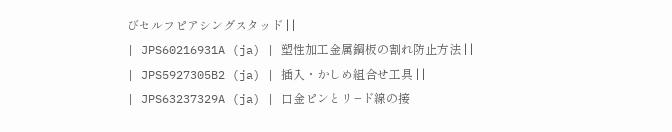びセルフピアシングスタッド | |
| JPS60216931A (ja) | 塑性加工金属鋼板の割れ防止方法 | |
| JPS5927305B2 (ja) | 插入・かしめ組合せ工具 | |
| JPS63237329A (ja) | 口金ピンとリ−ド線の接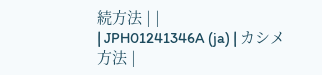続方法 | |
| JPH01241346A (ja) | カシメ方法 |